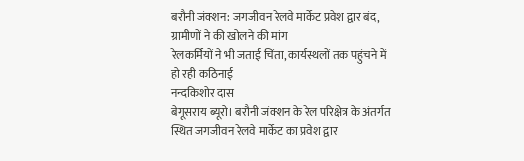बरौनी जंक्शन: जगजीवन रेलवे मार्केट प्रवेश द्वार बंद, ग्रामीणों ने की खोलने की मांग
रेलकर्मियों ने भी जताई चिंता, कार्यस्थलों तक पहुंचने में हो रही कठिनाई
नन्दकिशोर दास
बेगूसराय ब्यूरो। बरौनी जंक्शन के रेल परिक्षेत्र के अंतर्गत स्थित जगजीवन रेलवे मार्केट का प्रवेश द्वार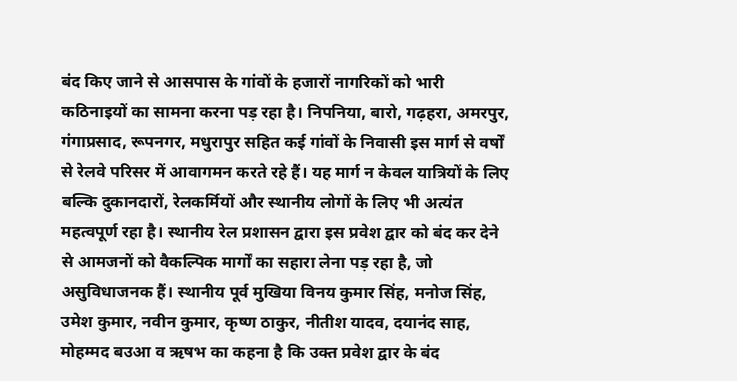बंद किए जाने से आसपास के गांवों के हजारों नागरिकों को भारी कठिनाइयों का सामना करना पड़ रहा है। निपनिया, बारो, गढ़हरा, अमरपुर, गंगाप्रसाद, रूपनगर, मधुरापुर सहित कई गांवों के निवासी इस मार्ग से वर्षों से रेलवे परिसर में आवागमन करते रहे हैं। यह मार्ग न केवल यात्रियों के लिए बल्कि दुकानदारों, रेलकर्मियों और स्थानीय लोगों के लिए भी अत्यंत महत्वपूर्ण रहा है। स्थानीय रेल प्रशासन द्वारा इस प्रवेश द्वार को बंद कर देने से आमजनों को वैकल्पिक मार्गों का सहारा लेना पड़ रहा है, जो असुविधाजनक हैं। स्थानीय पूर्व मुखिया विनय कुमार सिंह, मनोज सिंह, उमेश कुमार, नवीन कुमार, कृष्ण ठाकुर, नीतीश यादव, दयानंद साह, मोहम्मद बउआ व ऋषभ का कहना है कि उक्त प्रवेश द्वार के बंद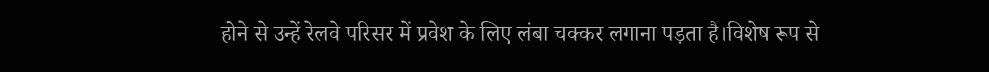होने से उन्हें रेलवे परिसर में प्रवेश के लिए लंबा चक्कर लगाना पड़ता है।विशेष रूप से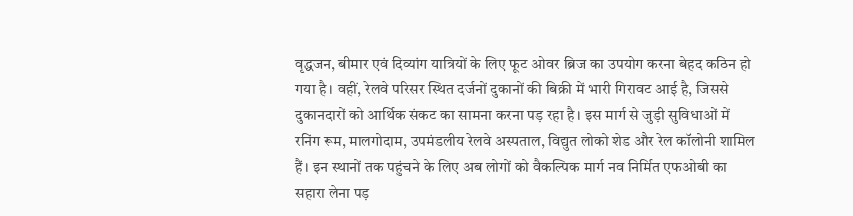वृद्धजन, बीमार एवं दिव्यांग यात्रियों के लिए फूट ओवर ब्रिज का उपयोग करना बेहद कठिन हो गया है। वहीं, रेलवे परिसर स्थित दर्जनों दुकानों की बिक्री में भारी गिरावट आई है, जिससे दुकानदारों को आर्थिक संकट का सामना करना पड़ रहा है। इस मार्ग से जुड़ी सुविधाओं में रनिंग रूम, मालगोदाम, उपमंडलीय रेलवे अस्पताल, विद्युत लोको शेड और रेल कॉलोनी शामिल हैं। इन स्थानों तक पहुंचने के लिए अब लोगों को वैकल्पिक मार्ग नव निर्मित एफओबी का सहारा लेना पड़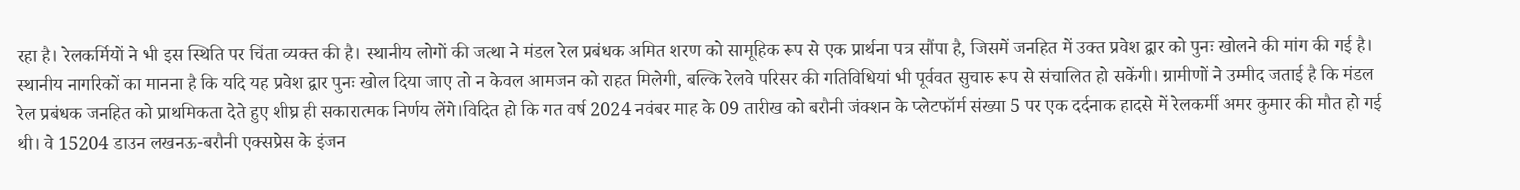रहा है। रेलकर्मियों ने भी इस स्थिति पर चिंता व्यक्त की है। स्थानीय लोगों की जत्था ने मंडल रेल प्रबंधक अमित शरण को सामूहिक रूप से एक प्रार्थना पत्र सौंपा है, जिसमें जनहित में उक्त प्रवेश द्वार को पुनः खोलने की मांग की गई है। स्थानीय नागरिकों का मानना है कि यदि यह प्रवेश द्वार पुनः खोल दिया जाए तो न केवल आमजन को राहत मिलेगी, बल्कि रेलवे परिसर की गतिविधियां भी पूर्ववत सुचारु रूप से संचालित हो सकेंगी। ग्रामीणों ने उम्मीद जताई है कि मंडल रेल प्रबंधक जनहित को प्राथमिकता देते हुए शीघ्र ही सकारात्मक निर्णय लेंगे।विदित हो कि गत वर्ष 2024 नवंबर माह के 09 तारीख को बरौनी जंक्शन के प्लेटफॉर्म संख्या 5 पर एक दर्दनाक हादसे में रेलकर्मी अमर कुमार की मौत हो गई थी। वे 15204 डाउन लखनऊ-बरौनी एक्सप्रेस के इंजन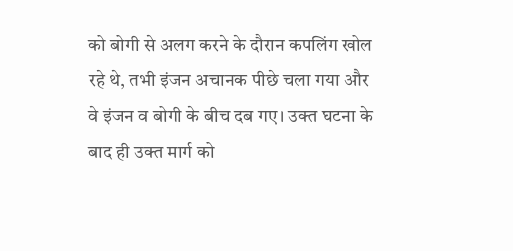को बोगी से अलग करने के दौरान कपलिंग खोल रहे थे, तभी इंजन अचानक पीछे चला गया और वे इंजन व बोगी के बीच दब गए। उक्त घटना के बाद ही उक्त मार्ग को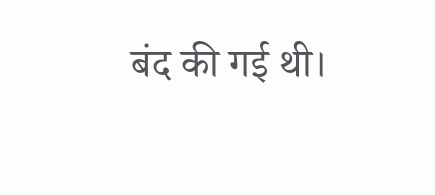बंद की गई थी।